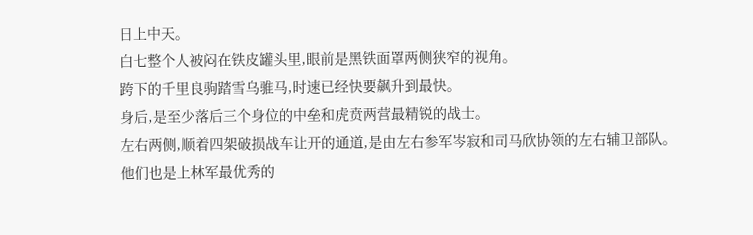日上中天。
白七整个人被闷在铁皮罐头里,眼前是黑铁面罩两侧狭窄的视角。
跨下的千里良驹踏雪乌骓马,时速已经快要飙升到最快。
身后,是至少落后三个身位的中垒和虎贲两营最精锐的战士。
左右两侧,顺着四架破损战车让开的通道,是由左右参军岑寂和司马欣协领的左右辅卫部队。
他们也是上林军最优秀的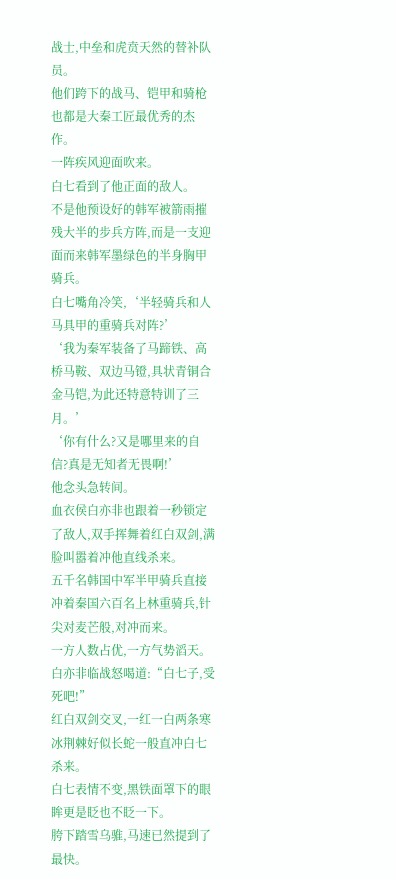战士,中垒和虎贲天然的替补队员。
他们跨下的战马、铠甲和骑枪也都是大秦工匠最优秀的杰作。
一阵疾风迎面吹来。
白七看到了他正面的敌人。
不是他预设好的韩军被箭雨摧残大半的步兵方阵,而是一支迎面而来韩军墨绿色的半身胸甲骑兵。
白七嘴角冷笑,‘半轻骑兵和人马具甲的重骑兵对阵?’
‘我为秦军装备了马蹄铁、高桥马鞍、双边马镫,具状青铜合金马铠,为此还特意特训了三月。’
‘你有什么?又是哪里来的自信?真是无知者无畏啊!’
他念头急转间。
血衣侯白亦非也跟着一秒锁定了敌人,双手挥舞着红白双剑,满脸叫嚣着冲他直线杀来。
五千名韩国中军半甲骑兵直接冲着秦国六百名上林重骑兵,针尖对麦芒般,对冲而来。
一方人数占优,一方气势滔天。
白亦非临战怒喝道:“白七子,受死吧!”
红白双剑交叉,一红一白两条寒冰荆棘好似长蛇一般直冲白七杀来。
白七表情不变,黑铁面罩下的眼眸更是眨也不眨一下。
胯下踏雪乌骓,马速已然提到了最快。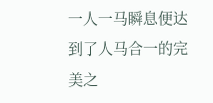一人一马瞬息便达到了人马合一的完美之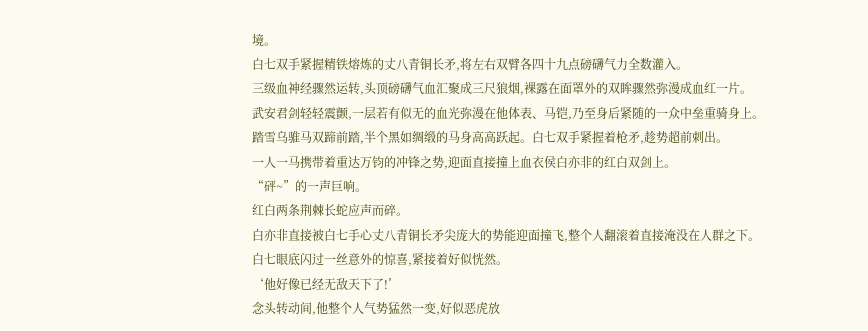境。
白七双手紧握精铁熔炼的丈八青铜长矛,将左右双臂各四十九点磅礴气力全数灌入。
三级血神经骤然运转,头顶磅礴气血汇聚成三尺狼烟,裸露在面罩外的双眸骤然弥漫成血红一片。
武安君剑轻轻震颤,一层若有似无的血光弥漫在他体表、马铠,乃至身后紧随的一众中垒重骑身上。
踏雪乌骓马双蹄前踏,半个黑如绸缎的马身高高跃起。白七双手紧握着枪矛,趁势超前刺出。
一人一马携带着重达万钧的冲锋之势,迎面直接撞上血衣侯白亦非的红白双剑上。
“砰~”的一声巨响。
红白两条荆棘长蛇应声而碎。
白亦非直接被白七手心丈八青铜长矛尖庞大的势能迎面撞飞,整个人翻滚着直接淹没在人群之下。
白七眼底闪过一丝意外的惊喜,紧接着好似恍然。
‘他好像已经无敌天下了!’
念头转动间,他整个人气势猛然一变,好似恶虎放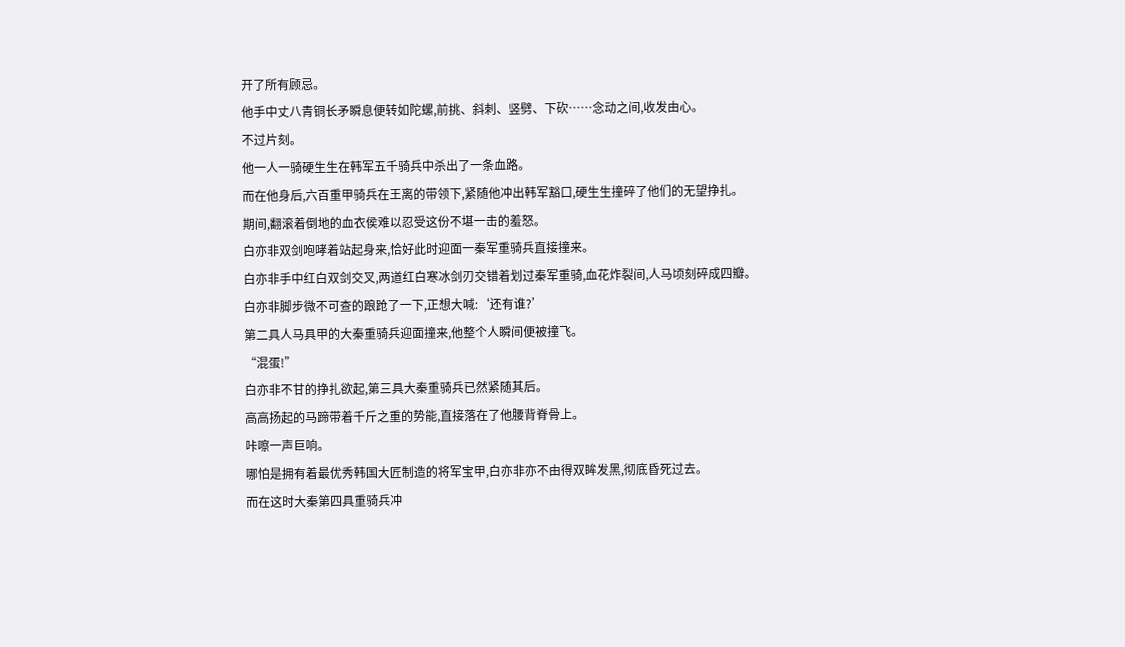开了所有顾忌。
他手中丈八青铜长矛瞬息便转如陀螺,前挑、斜刺、竖劈、下砍……念动之间,收发由心。
不过片刻。
他一人一骑硬生生在韩军五千骑兵中杀出了一条血路。
而在他身后,六百重甲骑兵在王离的带领下,紧随他冲出韩军豁口,硬生生撞碎了他们的无望挣扎。
期间,翻滚着倒地的血衣侯难以忍受这份不堪一击的羞怒。
白亦非双剑咆哮着站起身来,恰好此时迎面一秦军重骑兵直接撞来。
白亦非手中红白双剑交叉,两道红白寒冰剑刃交错着划过秦军重骑,血花炸裂间,人马顷刻碎成四瓣。
白亦非脚步微不可查的踉跄了一下,正想大喊:‘还有谁?’
第二具人马具甲的大秦重骑兵迎面撞来,他整个人瞬间便被撞飞。
“混蛋!”
白亦非不甘的挣扎欲起,第三具大秦重骑兵已然紧随其后。
高高扬起的马蹄带着千斤之重的势能,直接落在了他腰背脊骨上。
咔嚓一声巨响。
哪怕是拥有着最优秀韩国大匠制造的将军宝甲,白亦非亦不由得双眸发黑,彻底昏死过去。
而在这时大秦第四具重骑兵冲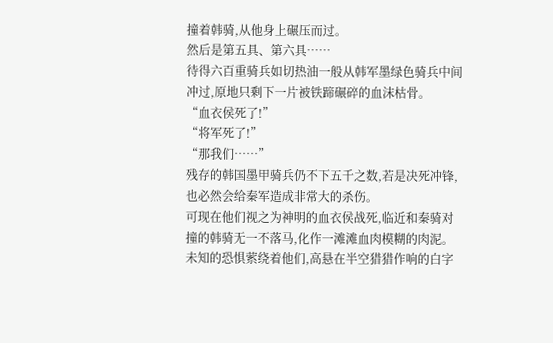撞着韩骑,从他身上碾压而过。
然后是第五具、第六具……
待得六百重骑兵如切热油一般从韩军墨绿色骑兵中间冲过,原地只剩下一片被铁蹄碾碎的血沫枯骨。
“血衣侯死了!”
“将军死了!”
“那我们……”
残存的韩国墨甲骑兵仍不下五千之数,若是决死冲锋,也必然会给秦军造成非常大的杀伤。
可现在他们视之为神明的血衣侯战死,临近和秦骑对撞的韩骑无一不落马,化作一滩滩血肉模糊的肉泥。
未知的恐惧萦绕着他们,高悬在半空猎猎作响的白字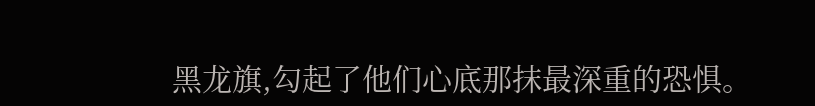黑龙旗,勾起了他们心底那抹最深重的恐惧。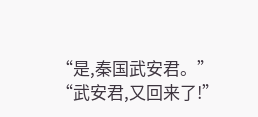“是,秦国武安君。”
“武安君,又回来了!”